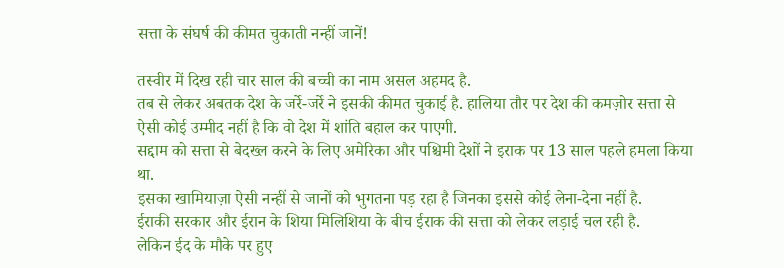सत्ता के संघर्ष की कीमत चुकाती नन्हीं जानें!

तस्वीर में दिख रही चार साल की बच्ची का नाम असल अहमद है.
तब से लेकर अबतक देश के जर्रे-जर्रे ने इसकी कीमत चुकाई है. हालिया तौर पर देश की कमज़ोर सत्ता से ऐसी कोई उम्मीद नहीं है कि वो देश में शांति बहाल कर पाएगी.
सद्दाम को सत्ता से बेदख्ल करने के लिए अमेरिका और पश्चिमी देशों ने इराक पर 13 साल पहले हमला किया था.
इसका खामियाज़ा ऐसी नन्हीं से जानों को भुगतना पड़ रहा है जिनका इससे कोई लेना-देना नहीं है.
ईराकी सरकार और ईरान के शिया मिलिशिया के बीच ईराक की सत्ता को लेकर लड़ाई चल रही है.
लेकिन ईद के मौके पर हुए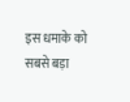इस धमाके को सबसे बड़ा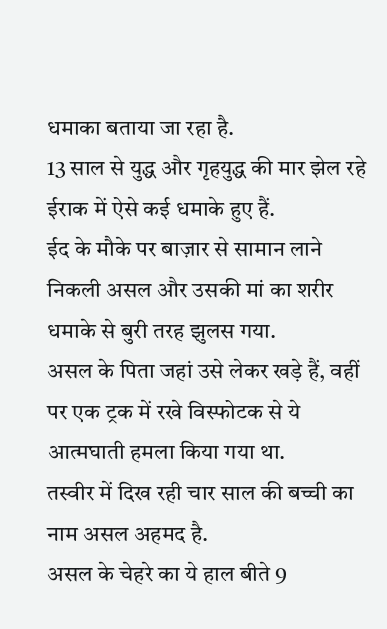धमाका बताया जा रहा है.
13 साल से युद्ध और गृहयुद्ध की मार झेल रहे ईराक में ऐसे कई धमाके हुए हैं.
ईद के मौके पर बाज़ार से सामान लाने निकली असल और उसकी मां का शरीर धमाके से बुरी तरह झुलस गया.
असल के पिता जहां उसे लेकर खड़े हैं, वहीं पर एक ट्रक में रखे विस्फोटक से ये आत्मघाती हमला किया गया था.
तस्वीर में दिख रही चार साल की बच्ची का नाम असल अहमद है.
असल के चेहरे का ये हाल बीते 9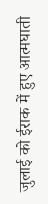जुलाई को ईराक में हुए आत्मघाती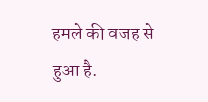हमले की वजह से हुआ है.